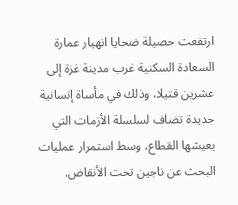ارتفعت حصيلة ضحايا انهيار عمارة السعادة السكنية غرب مدينة غزة إلى عشرين قتيلا، وذلك في مأساة إنسانية جديدة تضاف لسلسلة الأزمات التي يعيشها القطاع، وسط استمرار عمليات البحث عن ناجين تحت الأنقاض.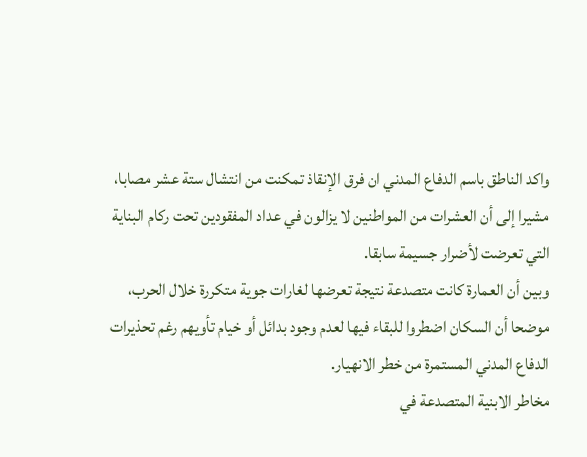واكد الناطق باسم الدفاع المدني ان فرق الإنقاذ تمكنت من انتشال ستة عشر مصابا، مشيرا إلى أن العشرات من المواطنين لا يزالون في عداد المفقودين تحت ركام البناية التي تعرضت لأضرار جسيمة سابقا.
وبين أن العمارة كانت متصدعة نتيجة تعرضها لغارات جوية متكررة خلال الحرب، موضحا أن السكان اضطروا للبقاء فيها لعدم وجود بدائل أو خيام تأويهم رغم تحذيرات الدفاع المدني المستمرة من خطر الانهيار.
مخاطر الابنية المتصدعة في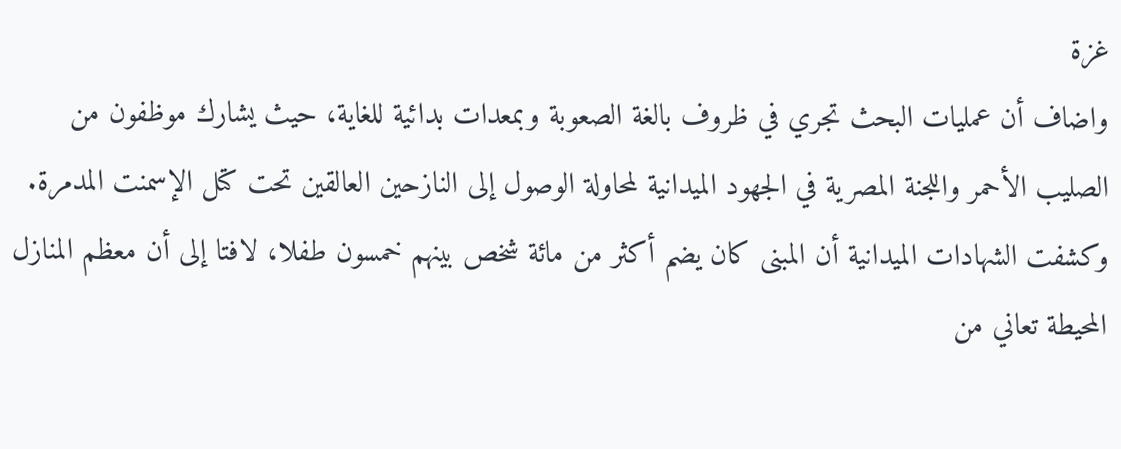غزة
واضاف أن عمليات البحث تجري في ظروف بالغة الصعوبة وبمعدات بدائية للغاية، حيث يشارك موظفون من الصليب الأحمر واللجنة المصرية في الجهود الميدانية لمحاولة الوصول إلى النازحين العالقين تحت كتل الإسمنت المدمرة.
وكشفت الشهادات الميدانية أن المبنى كان يضم أكثر من مائة شخص بينهم خمسون طفلا، لافتا إلى أن معظم المنازل المحيطة تعاني من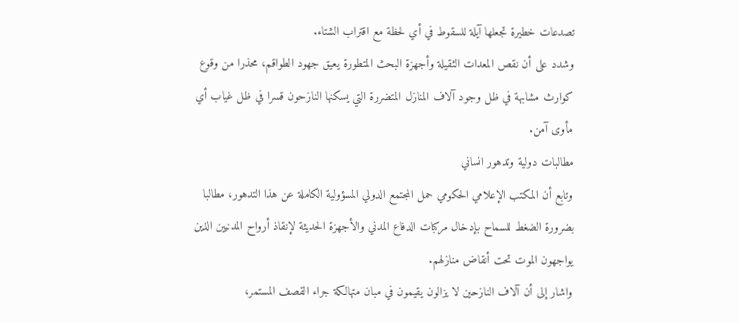تصدعات خطيرة تجعلها آيلة للسقوط في أي لحظة مع اقتراب الشتاء.
وشدد على أن نقص المعدات الثقيلة وأجهزة البحث المتطورة يعيق جهود الطواقم، محذرا من وقوع كوارث مشابهة في ظل وجود آلاف المنازل المتضررة التي يسكنها النازحون قسرا في ظل غياب أي مأوى آمن.
مطالبات دولية وتدهور انساني
وتابع أن المكتب الإعلامي الحكومي حمل المجتمع الدولي المسؤولية الكاملة عن هذا التدهور، مطالبا بضرورة الضغط للسماح بإدخال مركبات الدفاع المدني والأجهزة الحديثة لإنقاذ أرواح المدنيين الذين يواجهون الموت تحت أنقاض منازلهم.
واشار إلى أن آلاف النازحين لا يزالون يقيمون في مبان متهالكة جراء القصف المستمر،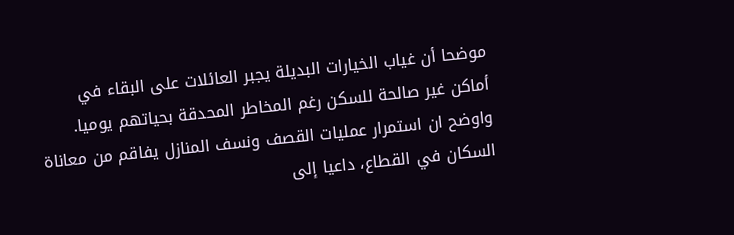موضحا أن غياب الخيارات البديلة يجبر العائلات على البقاء في أماكن غير صالحة للسكن رغم المخاطر المحدقة بحياتهم يوميا.
واوضح ان استمرار عمليات القصف ونسف المنازل يفاقم من معاناة السكان في القطاع، داعيا إلى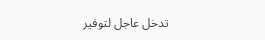تدخل عاجل لتوفير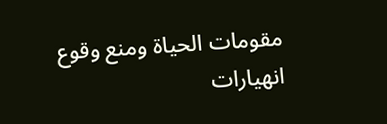مقومات الحياة ومنع وقوع انهيارات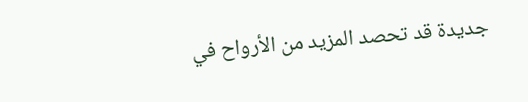جديدة قد تحصد المزيد من الأرواح في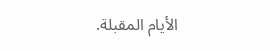الأيام المقبلة.